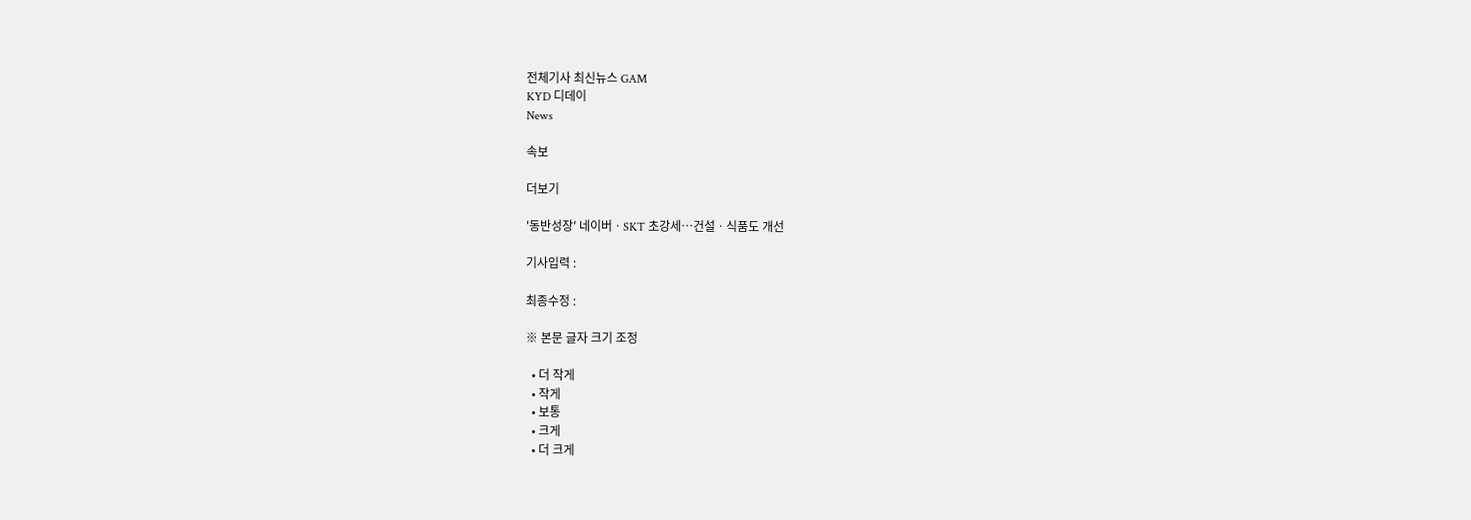전체기사 최신뉴스 GAM
KYD 디데이
News

속보

더보기

'동반성장' 네이버ㆍSKT 초강세…건설ㆍ식품도 개선

기사입력 :

최종수정 :

※ 본문 글자 크기 조정

  • 더 작게
  • 작게
  • 보통
  • 크게
  • 더 크게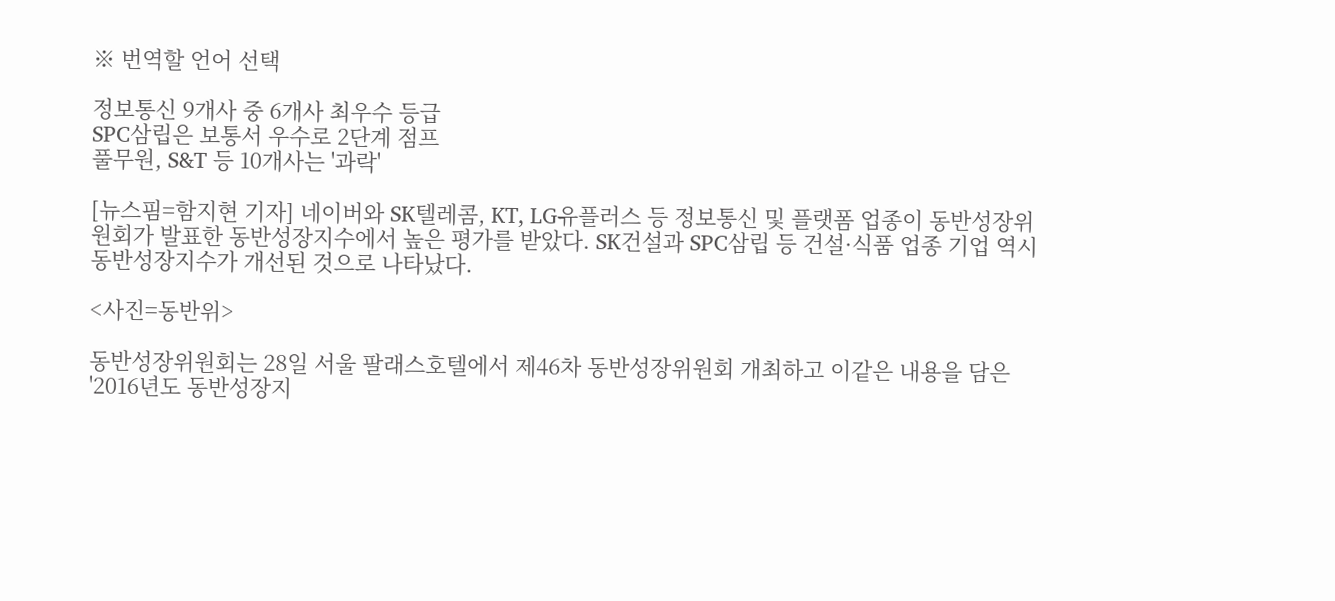※ 번역할 언어 선택

정보통신 9개사 중 6개사 최우수 등급
SPC삼립은 보통서 우수로 2단계 점프
풀무원, S&T 등 10개사는 '과락'

[뉴스핌=함지현 기자] 네이버와 SK텔레콤, KT, LG유플러스 등 정보통신 및 플랫폼 업종이 동반성장위원회가 발표한 동반성장지수에서 높은 평가를 받았다. SK건설과 SPC삼립 등 건설·식품 업종 기업 역시 동반성장지수가 개선된 것으로 나타났다.

<사진=동반위>

동반성장위원회는 28일 서울 팔래스호텔에서 제46차 동반성장위원회 개최하고 이같은 내용을 담은 '2016년도 동반성장지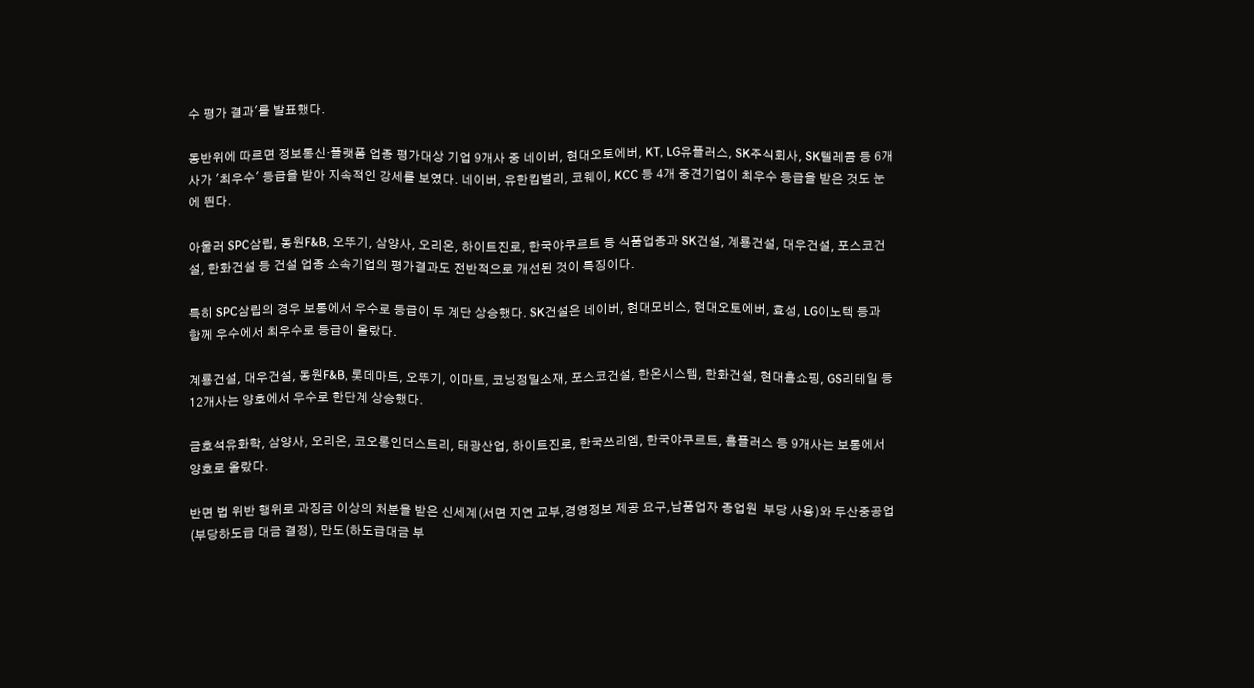수 평가 결과'를 발표했다.

동반위에 따르면 정보통신·플랫폼 업종 평가대상 기업 9개사 중 네이버, 현대오토에버, KT, LG유플러스, SK주식회사, SK텔레콤 등 6개사가 '최우수' 등급을 받아 지속적인 강세를 보였다. 네이버, 유한킴벌리, 코웨이, KCC 등 4개 중견기업이 최우수 등급을 받은 것도 눈에 띈다.

아울러 SPC삼립, 동원F&B, 오뚜기, 삼양사, 오리온, 하이트진로, 한국야쿠르트 등 식품업종과 SK건설, 계룡건설, 대우건설, 포스코건설, 한화건설 등 건설 업종 소속기업의 평가결과도 전반적으로 개선된 것이 특징이다.

특히 SPC삼립의 경우 보통에서 우수로 등급이 두 계단 상승했다. SK건설은 네이버, 현대모비스, 현대오토에버, 효성, LG이노텍 등과 함께 우수에서 최우수로 등급이 올랐다.

계룡건설, 대우건설, 동원F&B, 롯데마트, 오뚜기, 이마트, 코닝정밀소재, 포스코건설, 한온시스템, 한화건설, 현대홈쇼핑, GS리테일 등 12개사는 양호에서 우수로 한단계 상승했다.

금호석유화학, 삼양사, 오리온, 코오롱인더스트리, 태광산업, 하이트진로, 한국쓰리엠, 한국야쿠르트, 홈플러스 등 9개사는 보통에서 양호로 올랐다.

반면 법 위반 행위로 과징금 이상의 처분을 받은 신세계(서면 지연 교부,경영정보 제공 요구,납품업자 종업원  부당 사용)와 두산중공업(부당하도급 대금 결정), 만도(하도급대금 부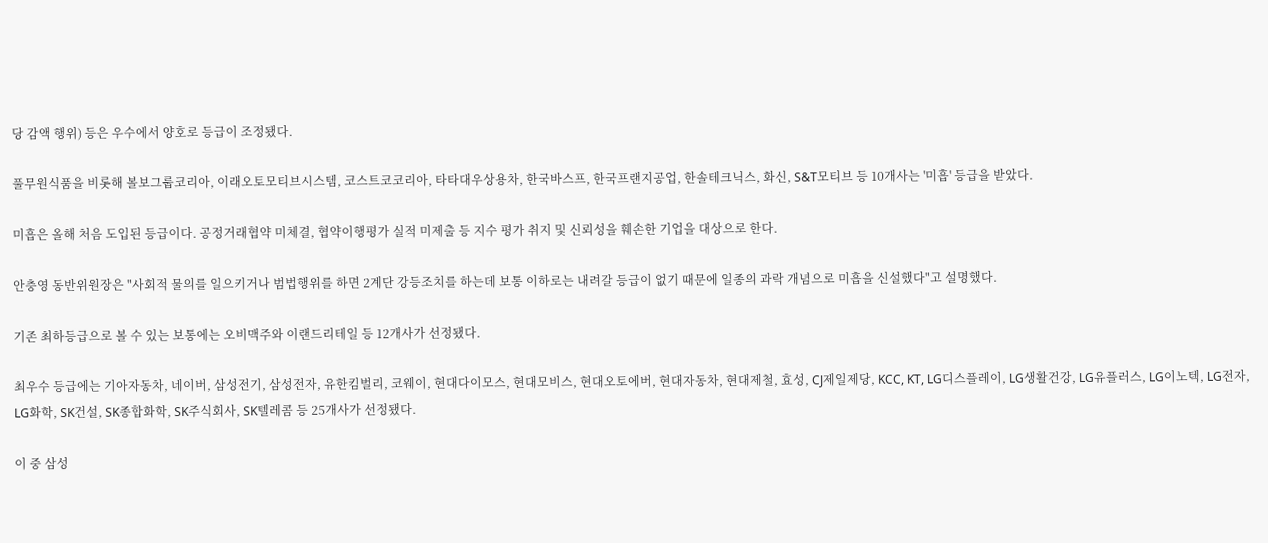당 감액 행위) 등은 우수에서 양호로 등급이 조정됐다.

풀무원식품을 비롯해 볼보그룹코리아, 이래오토모티브시스템, 코스트코코리아, 타타대우상용차, 한국바스프, 한국프랜지공업, 한솔테크닉스, 화신, S&T모티브 등 10개사는 '미흡' 등급을 받았다.

미흡은 올해 처음 도입된 등급이다. 공정거래협약 미체결, 협약이행평가 실적 미제출 등 지수 평가 취지 및 신뢰성을 훼손한 기업을 대상으로 한다.

안충영 동반위원장은 "사회적 물의를 일으키거나 범법행위를 하면 2계단 강등조치를 하는데 보통 이하로는 내려갈 등급이 없기 때문에 일종의 과락 개념으로 미흡을 신설했다"고 설명했다.

기존 최하등급으로 볼 수 있는 보통에는 오비맥주와 이랜드리테일 등 12개사가 선정됐다.

최우수 등급에는 기아자동차, 네이버, 삼성전기, 삼성전자, 유한킴벌리, 코웨이, 현대다이모스, 현대모비스, 현대오토에버, 현대자동차, 현대제철, 효성, CJ제일제당, KCC, KT, LG디스플레이, LG생활건강, LG유플러스, LG이노텍, LG전자, LG화학, SK건설, SK종합화학, SK주식회사, SK텔레콤 등 25개사가 선정됐다.

이 중 삼성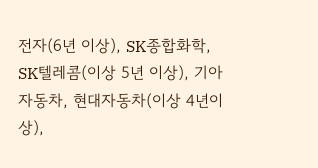전자(6년 이상), SK종합화학, SK텔레콤(이상 5년 이상), 기아자동차, 현대자동차(이상 4년이상),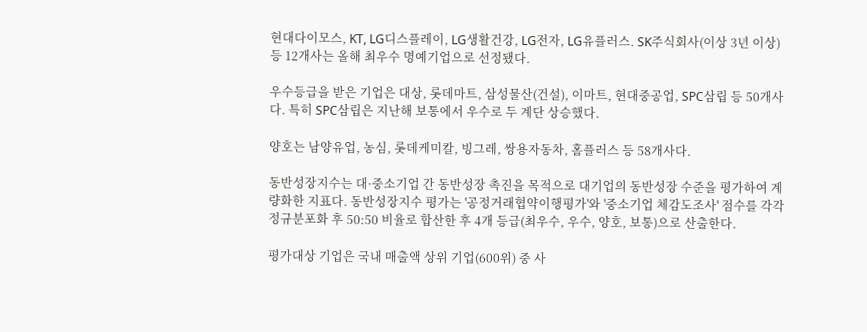현대다이모스, KT, LG디스플레이, LG생활건강, LG전자, LG유플러스. SK주식회사(이상 3년 이상) 등 12개사는 올해 최우수 명예기업으로 선정됐다.

우수등급을 받은 기업은 대상, 롯데마트, 삼성물산(건설), 이마트, 현대중공업, SPC삼립 등 50개사다. 특히 SPC삼립은 지난해 보통에서 우수로 두 계단 상승했다.

양호는 남양유업, 농심, 롯데케미칼, 빙그레, 쌍용자동차, 홈플러스 등 58개사다.

동반성장지수는 대·중소기업 간 동반성장 촉진을 목적으로 대기업의 동반성장 수준을 평가하여 계량화한 지표다. 동반성장지수 평가는 '공정거래협약이행평가'와 '중소기업 체감도조사' 점수를 각각 정규분포화 후 50:50 비율로 합산한 후 4개 등급(최우수, 우수, 양호, 보통)으로 산출한다.

평가대상 기업은 국내 매출액 상위 기업(600위) 중 사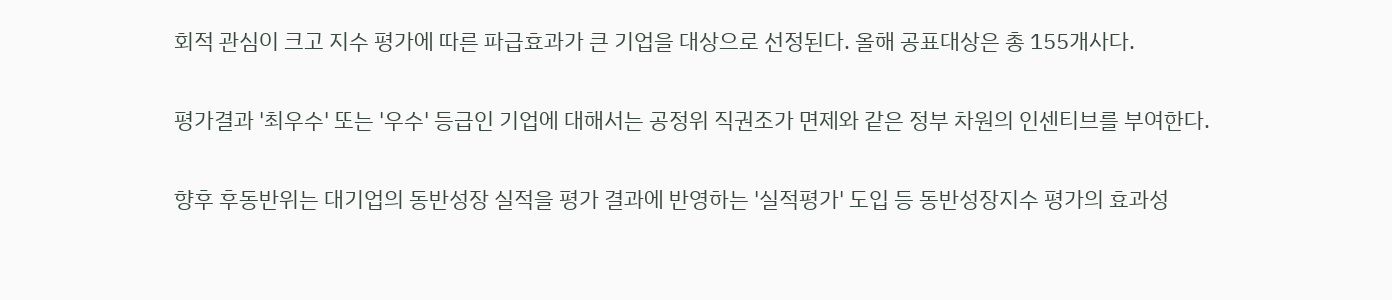회적 관심이 크고 지수 평가에 따른 파급효과가 큰 기업을 대상으로 선정된다. 올해 공표대상은 총 155개사다.

평가결과 '최우수' 또는 '우수' 등급인 기업에 대해서는 공정위 직권조가 면제와 같은 정부 차원의 인센티브를 부여한다.

향후 후동반위는 대기업의 동반성장 실적을 평가 결과에 반영하는 '실적평가' 도입 등 동반성장지수 평가의 효과성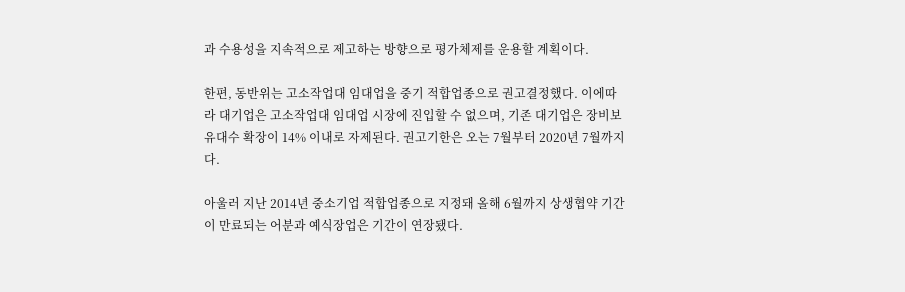과 수용성을 지속적으로 제고하는 방향으로 평가체제를 운용할 계획이다.

한편, 동반위는 고소작업대 임대업을 중기 적합업종으로 권고결정했다. 이에따라 대기업은 고소작업대 임대업 시장에 진입할 수 없으며, 기존 대기업은 장비보유대수 확장이 14% 이내로 자제된다. 권고기한은 오는 7월부터 2020년 7월까지다.

아울러 지난 2014년 중소기업 적합업종으로 지정돼 올해 6월까지 상생협약 기간이 만료되는 어분과 예식장업은 기간이 연장됐다.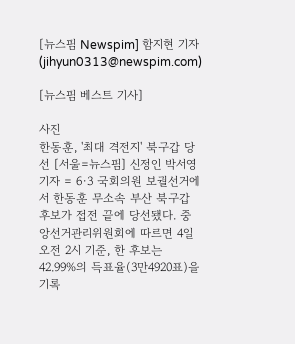[뉴스핌 Newspim] 함지현 기자 (jihyun0313@newspim.com)

[뉴스핌 베스트 기사]

사진
한동훈, '최대 격전지' 북구갑 당선 [서울=뉴스핌] 신정인 박서영 기자 = 6·3 국회의원 보궐선거에서 한동훈 무소속 부산 북구갑 후보가 접전 끝에 당선됐다. 중앙선거관리위원회에 따르면 4일 오전 2시 기준, 한 후보는 42.99%의 득표율(3만4920표)을 기록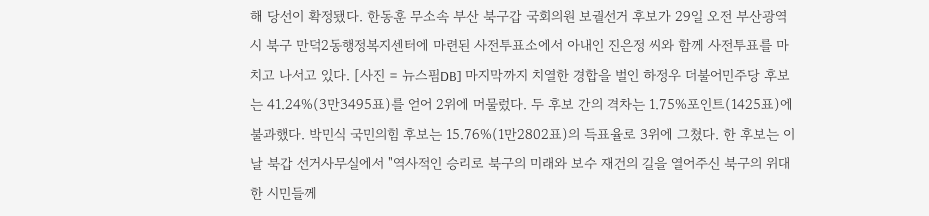해 당선이 확정됐다. 한동훈 무소속 부산 북구갑 국회의원 보궐선거 후보가 29일 오전 부산광역시 북구 만덕2동행정복지센터에 마련된 사전투표소에서 아내인 진은정 씨와 함께 사전투표를 마치고 나서고 있다. [사진 = 뉴스핌DB] 마지막까지 치열한 경합을 벌인 하정우 더불어민주당 후보는 41.24%(3만3495표)를 얻어 2위에 머물렀다. 두 후보 간의 격차는 1.75%포인트(1425표)에 불과했다. 박민식 국민의힘 후보는 15.76%(1만2802표)의 득표율로 3위에 그쳤다. 한 후보는 이날 북갑 선거사무실에서 "역사적인 승리로 북구의 미래와 보수 재건의 길을 열어주신 북구의 위대한 시민들께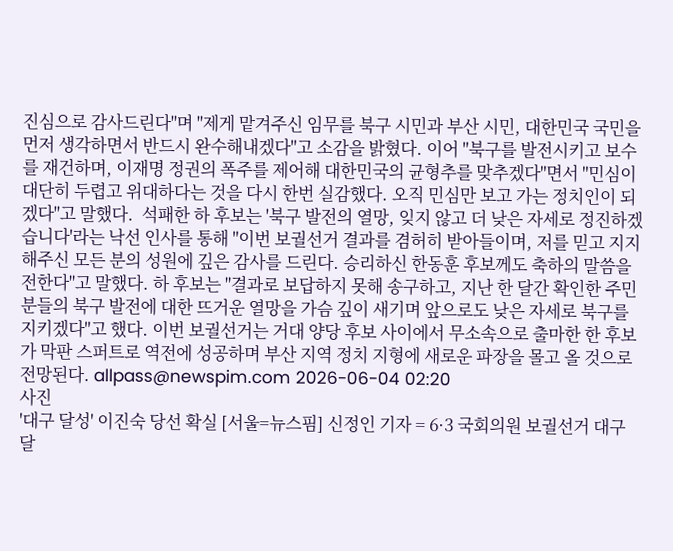진심으로 감사드린다"며 "제게 맡겨주신 임무를 북구 시민과 부산 시민, 대한민국 국민을 먼저 생각하면서 반드시 완수해내겠다"고 소감을 밝혔다. 이어 "북구를 발전시키고 보수를 재건하며, 이재명 정권의 폭주를 제어해 대한민국의 균형추를 맞추겠다"면서 "민심이 대단히 두렵고 위대하다는 것을 다시 한번 실감했다. 오직 민심만 보고 가는 정치인이 되겠다"고 말했다.  석패한 하 후보는 '북구 발전의 열망, 잊지 않고 더 낮은 자세로 정진하겠습니다'라는 낙선 인사를 통해 "이번 보궐선거 결과를 겸허히 받아들이며, 저를 믿고 지지해주신 모든 분의 성원에 깊은 감사를 드린다. 승리하신 한동훈 후보께도 축하의 말씀을 전한다"고 말했다. 하 후보는 "결과로 보답하지 못해 송구하고, 지난 한 달간 확인한 주민분들의 북구 발전에 대한 뜨거운 열망을 가슴 깊이 새기며 앞으로도 낮은 자세로 북구를 지키겠다"고 했다. 이번 보궐선거는 거대 양당 후보 사이에서 무소속으로 출마한 한 후보가 막판 스퍼트로 역전에 성공하며 부산 지역 정치 지형에 새로운 파장을 몰고 올 것으로 전망된다. allpass@newspim.com 2026-06-04 02:20
사진
'대구 달성' 이진숙 당선 확실 [서울=뉴스핌] 신정인 기자 = 6·3 국회의원 보궐선거 대구 달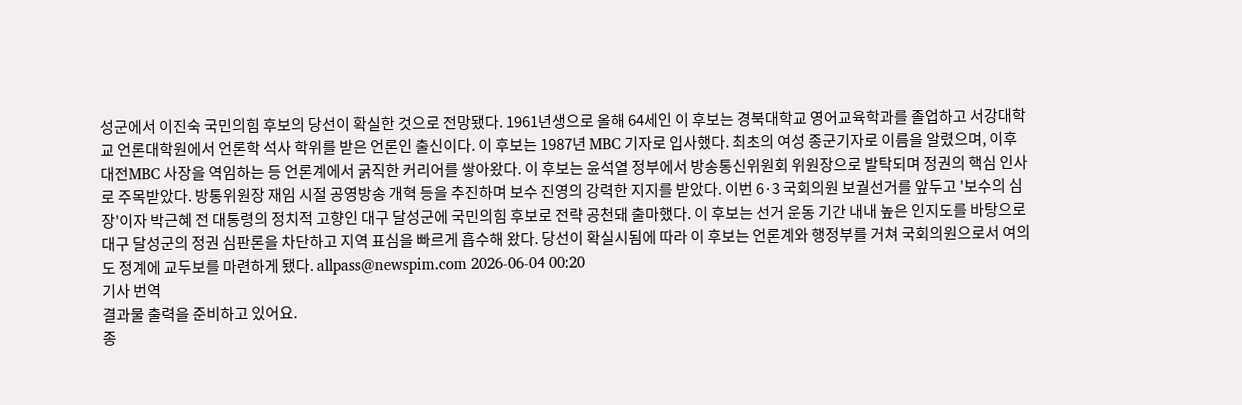성군에서 이진숙 국민의힘 후보의 당선이 확실한 것으로 전망됐다. 1961년생으로 올해 64세인 이 후보는 경북대학교 영어교육학과를 졸업하고 서강대학교 언론대학원에서 언론학 석사 학위를 받은 언론인 출신이다. 이 후보는 1987년 MBC 기자로 입사했다. 최초의 여성 종군기자로 이름을 알렸으며, 이후 대전MBC 사장을 역임하는 등 언론계에서 굵직한 커리어를 쌓아왔다. 이 후보는 윤석열 정부에서 방송통신위원회 위원장으로 발탁되며 정권의 핵심 인사로 주목받았다. 방통위원장 재임 시절 공영방송 개혁 등을 추진하며 보수 진영의 강력한 지지를 받았다. 이번 6·3 국회의원 보궐선거를 앞두고 '보수의 심장'이자 박근혜 전 대통령의 정치적 고향인 대구 달성군에 국민의힘 후보로 전략 공천돼 출마했다. 이 후보는 선거 운동 기간 내내 높은 인지도를 바탕으로 대구 달성군의 정권 심판론을 차단하고 지역 표심을 빠르게 흡수해 왔다. 당선이 확실시됨에 따라 이 후보는 언론계와 행정부를 거쳐 국회의원으로서 여의도 정계에 교두보를 마련하게 됐다. allpass@newspim.com 2026-06-04 00:20
기사 번역
결과물 출력을 준비하고 있어요.
종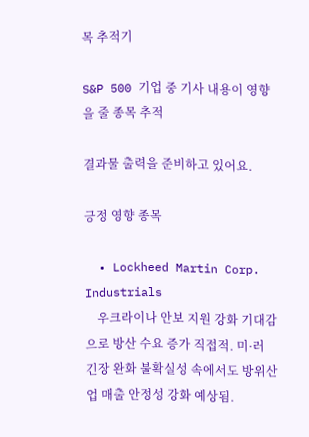목 추적기

S&P 500 기업 중 기사 내용이 영향을 줄 종목 추적

결과물 출력을 준비하고 있어요.

긍정 영향 종목

  • Lockheed Martin Corp. Industrials
    우크라이나 안보 지원 강화 기대감으로 방산 수요 증가 직접적. 미·러 긴장 완화 불확실성 속에서도 방위산업 매출 안정성 강화 예상됨.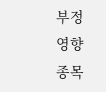부정 영향 종목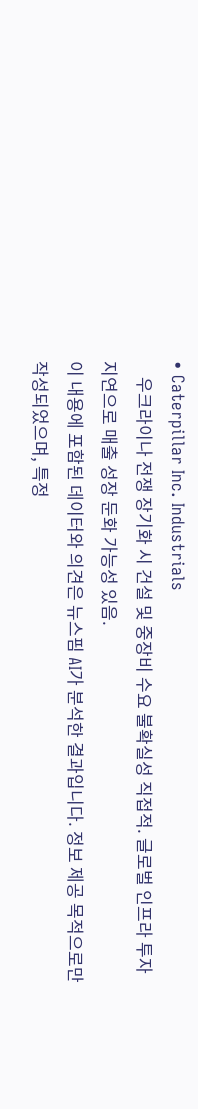• Caterpillar Inc. Industrials
    우크라이나 전쟁 장기화 시 건설 및 중장비 수요 불확실성 직접적. 글로벌 인프라 투자 지연으로 매출 성장 둔화 가능성 있음.
이 내용에 포함된 데이터와 의견은 뉴스핌 AI가 분석한 결과입니다. 정보 제공 목적으로만 작성되었으며, 특정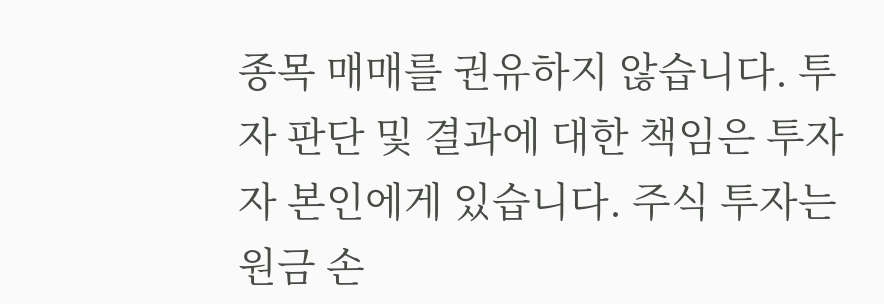종목 매매를 권유하지 않습니다. 투자 판단 및 결과에 대한 책임은 투자자 본인에게 있습니다. 주식 투자는 원금 손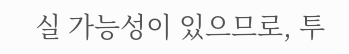실 가능성이 있으므로, 투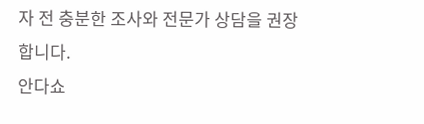자 전 충분한 조사와 전문가 상담을 권장합니다.
안다쇼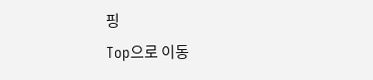핑
Top으로 이동